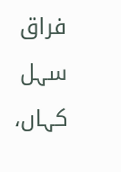فراق سہل کہاں،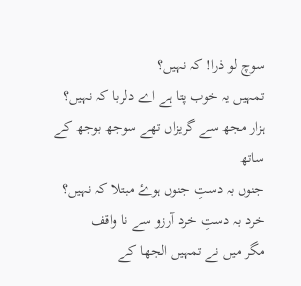سوچ لو ذرا! کہ نہیں؟
تمہیں یہ خوب پتا ہے اے دلربا کہ نہیں؟
ہزار مجھ سے گریزاں تھے سوجھ بوجھ کے ساتھ
جنوں بہ دستِ جنوں ہوۓ مبتلا کہ نہیں؟
خرد بہ دستِ خرد آرزو سے نا واقف
مگر میں نے تمہیں الجھا کے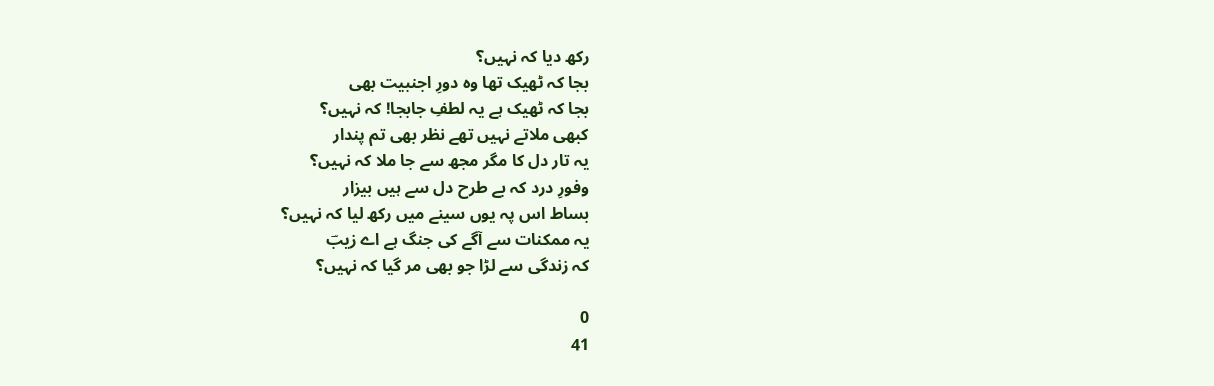رکھ دیا کہ نہیں؟
بجا کہ ٹھیک تھا وہ دورِ اجنبیت بھی
بجا کہ ٹھیک ہے یہ لطفِ جابجا! کہ نہیں؟
کبھی ملاتے نہیں تھے نظر بھی تم پندار
یہ تار دل کا مگر مجھ سے جا ملا کہ نہیں؟
وفورِ درد کہ بے طرح دل سے ہیں بیزار
بساط اس پہ یوں سینے میں رکھ لیا کہ نہیں؟
یہ ممکنات سے آگے کی جنگ ہے اے زیبؔ
کہ زندگی سے لڑا جو بھی مر گیا کہ نہیں؟

0
41